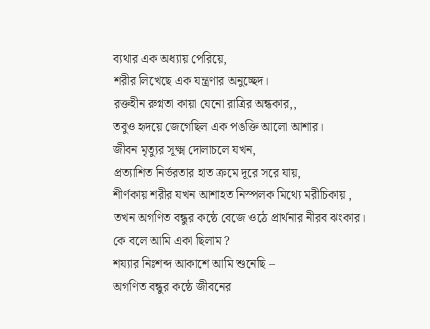ব্যথার এক অধ্যায় পেরিয়ে,
শরীর লিখেছে এক যন্ত্রণার অনুচ্ছেদ।
রক্তহীন রুগ্নতা কায়া যেনো রাত্রির অন্ধকার,,
তবুও হৃদয়ে জেগেছিল এক পঙক্তি আলো আশার।
জীবন মৃত্যুর সূক্ষ্ম দোলাচলে যখন,
প্রত্যাশিত নির্ভরতার হাত ক্রমে দূরে সরে যায়,
শীর্ণকায় শরীর যখন আশাহত নিস্পলক মিথ্যে মরীচিকায় ,
তখন অগণিত বন্ধুর কন্ঠে বেজে ওঠে প্রার্থনার নীরব ঝংকার।
কে বলে আমি একা ছিলাম ?
শয্যার নিঃশব্দ আকাশে আমি শুনেছি –
অগণিত বন্ধুর কন্ঠে জীবনের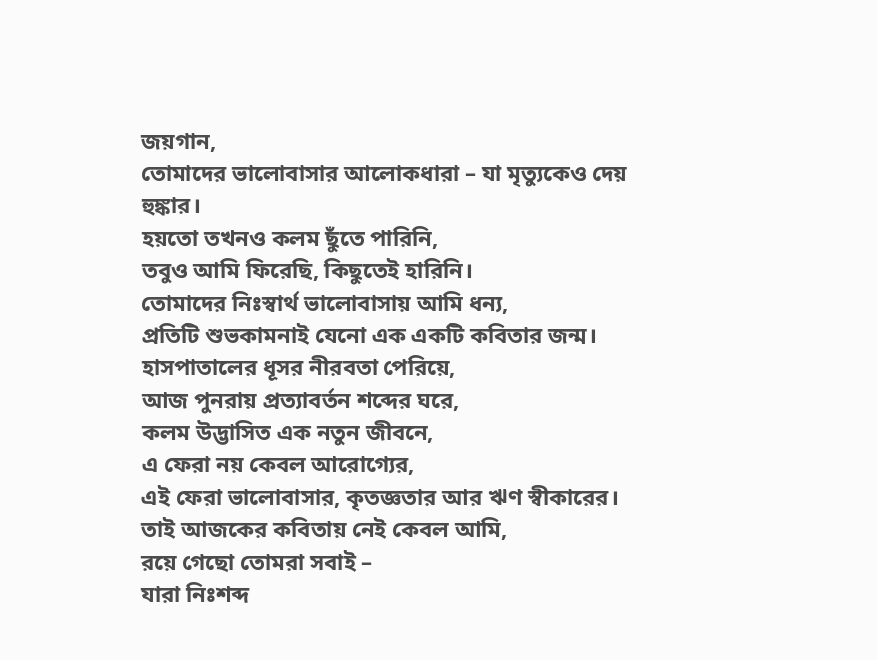জয়গান,
তোমাদের ভালোবাসার আলোকধারা – যা মৃত্যুকেও দেয় হুঙ্কার।
হয়তো তখনও কলম ছুঁতে পারিনি,
তবুও আমি ফিরেছি, কিছুতেই হারিনি।
তোমাদের নিঃস্বার্থ ভালোবাসায় আমি ধন্য,
প্রতিটি শুভকামনাই যেনো এক একটি কবিতার জন্ম।
হাসপাতালের ধূসর নীরবতা পেরিয়ে,
আজ পুনরায় প্রত্যাবর্তন শব্দের ঘরে,
কলম উদ্ভাসিত এক নতুন জীবনে,
এ ফেরা নয় কেবল আরোগ্যের,
এই ফেরা ভালোবাসার, কৃতজ্ঞতার আর ঋণ স্বীকারের।
তাই আজকের কবিতায় নেই কেবল আমি,
রয়ে গেছো তোমরা সবাই –
যারা নিঃশব্দ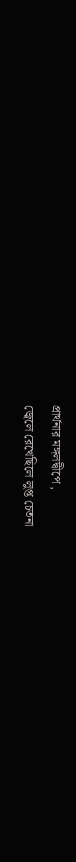প্রার্থনার মঙ্গলদ্বীপে ,
জ্বেলে রেখেছিলে লুপ্ত চেতনা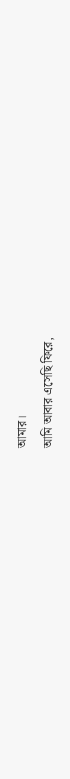আমার।
আমি আবার এসেছি ফিরে,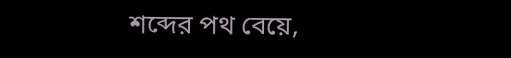শব্দের পথ বেয়ে,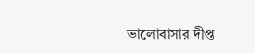ভালোবাসার দীপ্ত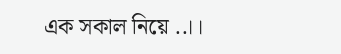এক সকাল নিয়ে ..।।